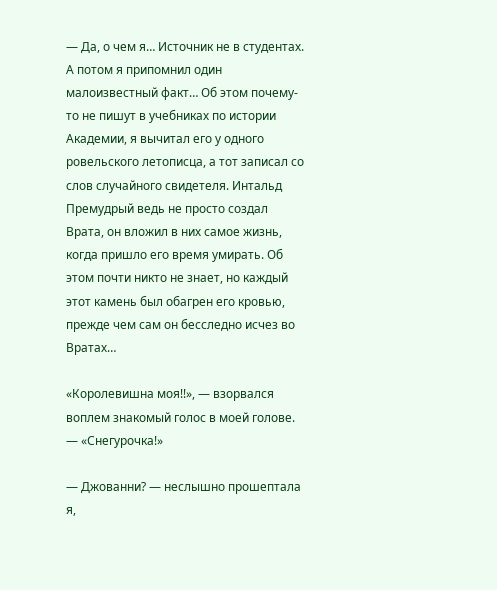— Да, о чем я… Источник не в студентах. А потом я припомнил один малоизвестный факт… Об этом почему-то не пишут в учебниках по истории Академии, я вычитал его у одного ровельского летописца, а тот записал со слов случайного свидетеля. Интальд Премудрый ведь не просто создал Врата, он вложил в них самое жизнь, когда пришло его время умирать. Об этом почти никто не знает, но каждый этот камень был обагрен его кровью, прежде чем сам он бесследно исчез во Вратах…

«Королевишна моя!!», — взорвался воплем знакомый голос в моей голове. — «Снегурочка!»

— Джованни? — неслышно прошептала я,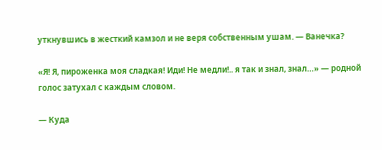уткнувшись в жесткий камзол и не веря собственным ушам. — Ванечка?

«Я! Я, пироженка моя сладкая! Иди! Не медли!.. я так и знал, знал…» — родной голос затухал с каждым словом.

— Куда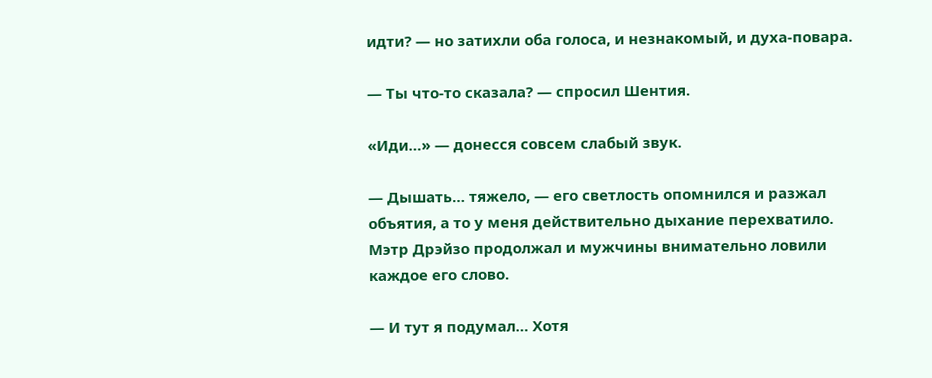идти? — но затихли оба голоса, и незнакомый, и духа-повара.

— Ты что-то сказала? — спросил Шентия.

«Иди…» — донесся совсем слабый звук.

— Дышать… тяжело, — его светлость опомнился и разжал объятия, а то у меня действительно дыхание перехватило. Мэтр Дрэйзо продолжал и мужчины внимательно ловили каждое его слово.

— И тут я подумал… Хотя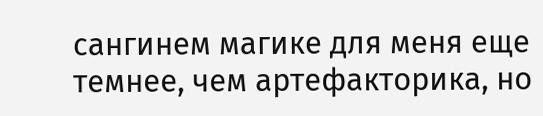сангинем магике для меня еще темнее, чем артефакторика, но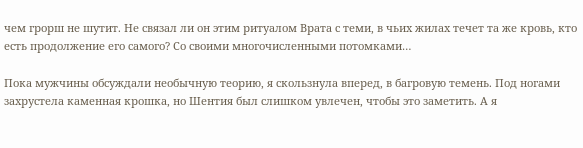чем грорш не шутит. Не связал ли он этим ритуалом Врата с теми, в чьих жилах течет та же кровь, кто есть продолжение его самого? Со своими многочисленными потомками…

Пока мужчины обсуждали необычную теорию, я скользнула вперед, в багровую темень. Под ногами захрустела каменная крошка, но Шентия был слишком увлечен, чтобы это заметить. А я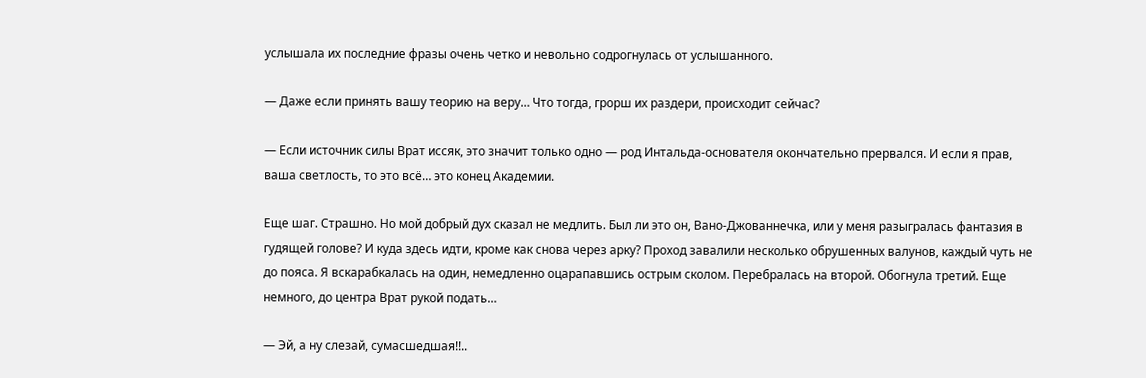услышала их последние фразы очень четко и невольно содрогнулась от услышанного.

— Даже если принять вашу теорию на веру… Что тогда, грорш их раздери, происходит сейчас?

— Если источник силы Врат иссяк, это значит только одно — род Интальда-основателя окончательно прервался. И если я прав, ваша светлость, то это всё… это конец Академии.

Еще шаг. Страшно. Но мой добрый дух сказал не медлить. Был ли это он, Вано-Джованнечка, или у меня разыгралась фантазия в гудящей голове? И куда здесь идти, кроме как снова через арку? Проход завалили несколько обрушенных валунов, каждый чуть не до пояса. Я вскарабкалась на один, немедленно оцарапавшись острым сколом. Перебралась на второй. Обогнула третий. Еще немного, до центра Врат рукой подать…

— Эй, а ну слезай, сумасшедшая!!..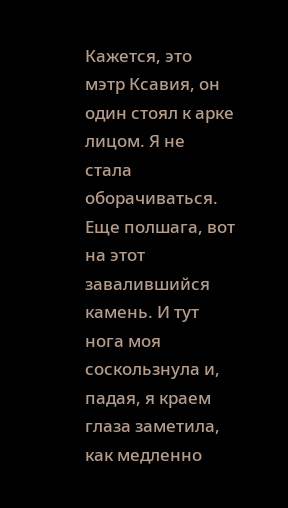Кажется, это мэтр Ксавия, он один стоял к арке лицом. Я не стала оборачиваться. Еще полшага, вот на этот завалившийся камень. И тут нога моя соскользнула и, падая, я краем глаза заметила, как медленно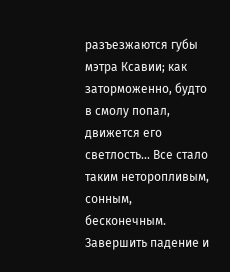разъезжаются губы мэтра Ксавии; как заторможенно, будто в смолу попал, движется его светлость… Все стало таким неторопливым, сонным, бесконечным. Завершить падение и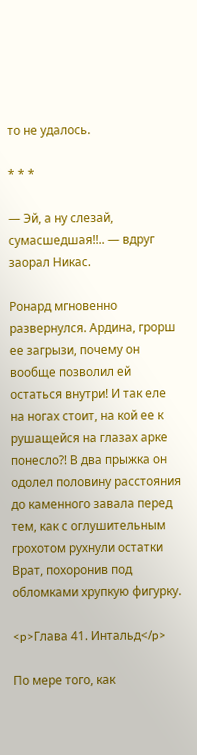то не удалось.

* * *

— Эй, а ну слезай, сумасшедшая!!.. — вдруг заорал Никас.

Ронард мгновенно развернулся. Ардина, грорш ее загрызи, почему он вообще позволил ей остаться внутри! И так еле на ногах стоит, на кой ее к рушащейся на глазах арке понесло?! В два прыжка он одолел половину расстояния до каменного завала перед тем, как с оглушительным грохотом рухнули остатки Врат, похоронив под обломками хрупкую фигурку.

<p>Глава 41. Интальд</p>

По мере того, как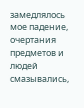замедлялось мое падение, очертания предметов и людей смазывались,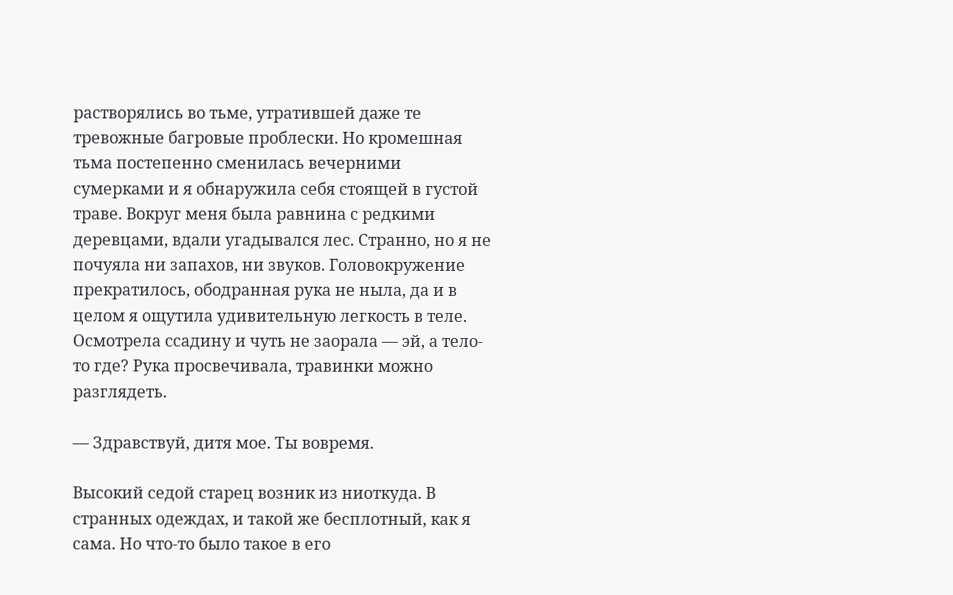растворялись во тьме, утратившей даже те тревожные багровые проблески. Но кромешная тьма постепенно сменилась вечерними сумерками и я обнаружила себя стоящей в густой траве. Вокруг меня была равнина с редкими деревцами, вдали угадывался лес. Странно, но я не почуяла ни запахов, ни звуков. Головокружение прекратилось, ободранная рука не ныла, да и в целом я ощутила удивительную легкость в теле. Осмотрела ссадину и чуть не заорала — эй, а тело-то где? Рука просвечивала, травинки можно разглядеть.

— Здравствуй, дитя мое. Ты вовремя.

Высокий седой старец возник из ниоткуда. В странных одеждах, и такой же бесплотный, как я сама. Но что-то было такое в его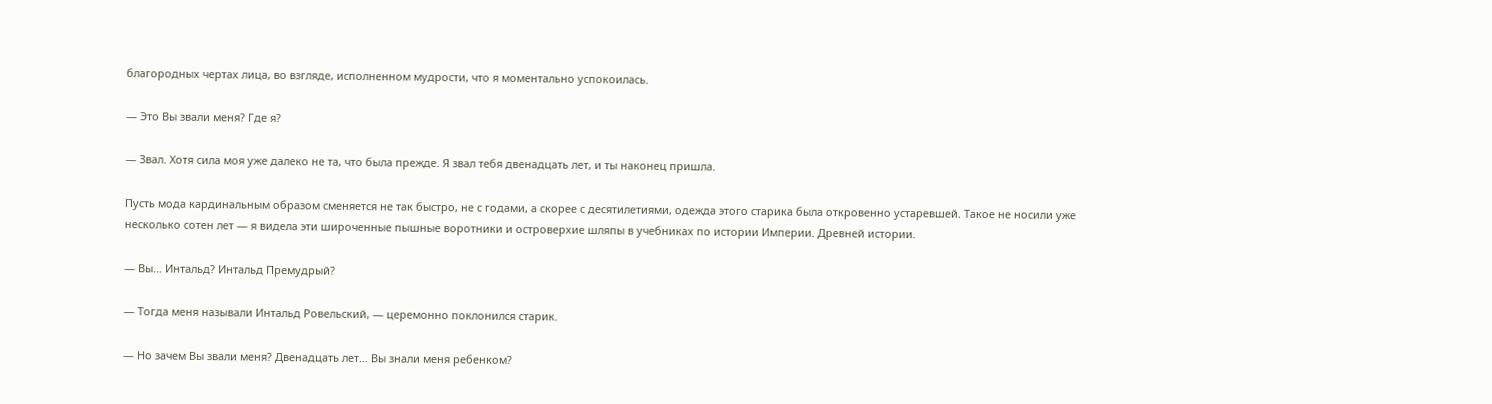благородных чертах лица, во взгляде, исполненном мудрости, что я моментально успокоилась.

— Это Вы звали меня? Где я?

— Звал. Хотя сила моя уже далеко не та, что была прежде. Я звал тебя двенадцать лет, и ты наконец пришла.

Пусть мода кардинальным образом сменяется не так быстро, не с годами, а скорее с десятилетиями, одежда этого старика была откровенно устаревшей. Такое не носили уже несколько сотен лет — я видела эти широченные пышные воротники и островерхие шляпы в учебниках по истории Империи. Древней истории.

— Вы… Интальд? Интальд Премудрый?

— Тогда меня называли Интальд Ровельский, — церемонно поклонился старик.

— Но зачем Вы звали меня? Двенадцать лет… Вы знали меня ребенком?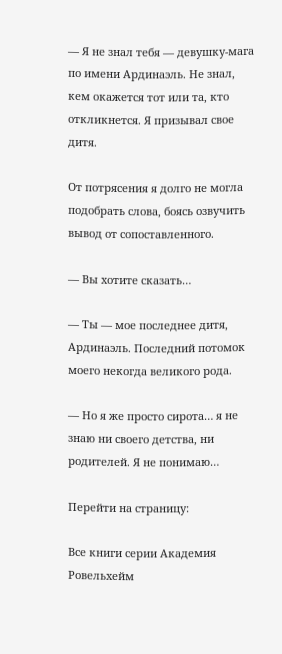— Я не знал тебя — девушку-мага по имени Ардинаэль. Не знал, кем окажется тот или та, кто откликнется. Я призывал свое дитя.

От потрясения я долго не могла подобрать слова, боясь озвучить вывод от сопоставленного.

— Вы хотите сказать…

— Ты — мое последнее дитя, Ардинаэль. Последний потомок моего некогда великого рода.

— Но я же просто сирота… я не знаю ни своего детства, ни родителей. Я не понимаю…

Перейти на страницу:

Все книги серии Академия Ровельхейм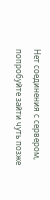Нет соединения с сервером, попробуйте зайти чуть позже